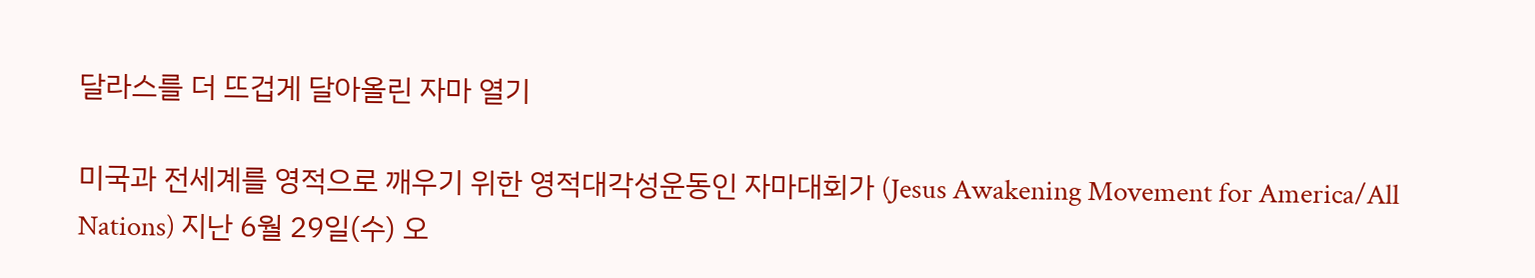달라스를 더 뜨겁게 달아올린 자마 열기

미국과 전세계를 영적으로 깨우기 위한 영적대각성운동인 자마대회가 (Jesus Awakening Movement for America/All Nations) 지난 6월 29일(수) 오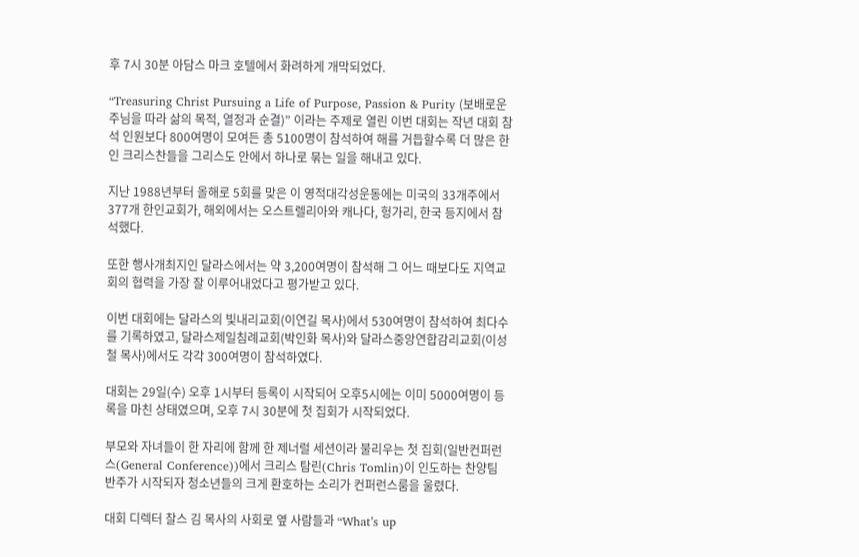후 7시 30분 아담스 마크 호텔에서 화려하게 개막되었다.

“Treasuring Christ Pursuing a Life of Purpose, Passion & Purity (보배로운 주님을 따라 삶의 목적, 열정과 순결)” 이라는 주제로 열린 이번 대회는 작년 대회 참석 인원보다 800여명이 모여든 총 5100명이 참석하여 해를 거듭할수록 더 많은 한인 크리스찬들을 그리스도 안에서 하나로 묶는 일을 해내고 있다.

지난 1988년부터 올해로 5회를 맞은 이 영적대각성운동에는 미국의 33개주에서 377개 한인교회가, 해외에서는 오스트렐리아와 캐나다, 헝가리, 한국 등지에서 참석했다.

또한 행사개최지인 달라스에서는 약 3,200여명이 참석해 그 어느 때보다도 지역교회의 협력을 가장 잘 이루어내었다고 평가받고 있다.

이번 대회에는 달라스의 빛내리교회(이연길 목사)에서 530여명이 참석하여 최다수를 기록하였고, 달라스제일침례교회(박인화 목사)와 달라스중앙연합감리교회(이성철 목사)에서도 각각 300여명이 참석하였다.

대회는 29일(수) 오후 1시부터 등록이 시작되어 오후5시에는 이미 5000여명이 등록을 마친 상태였으며, 오후 7시 30분에 첫 집회가 시작되었다.

부모와 자녀들이 한 자리에 함께 한 제너럴 세션이라 불리우는 첫 집회(일반컨퍼런스(General Conference))에서 크리스 탐린(Chris Tomlin)이 인도하는 찬양팀 반주가 시작되자 청소년들의 크게 환호하는 소리가 컨퍼런스룸을 울렸다.

대회 디렉터 찰스 김 목사의 사회로 옆 사람들과 “What’s up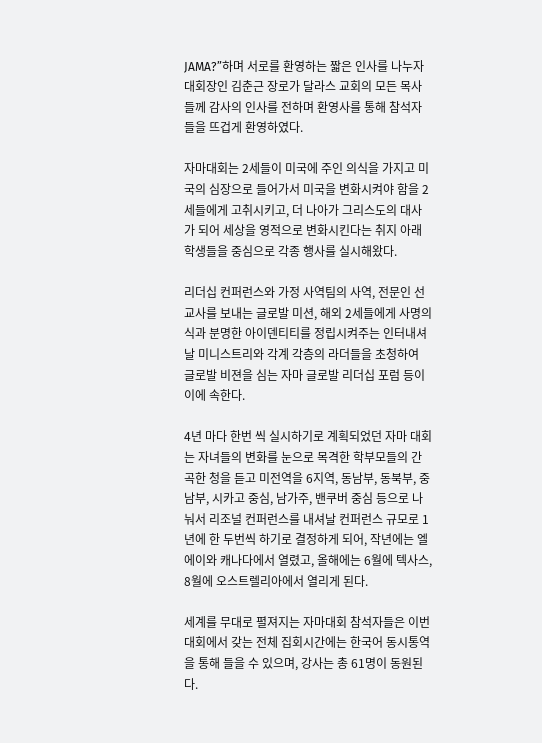JAMA?”하며 서로를 환영하는 짧은 인사를 나누자 대회장인 김춘근 장로가 달라스 교회의 모든 목사들께 감사의 인사를 전하며 환영사를 통해 참석자들을 뜨겁게 환영하였다.

자마대회는 2세들이 미국에 주인 의식을 가지고 미국의 심장으로 들어가서 미국을 변화시켜야 함을 2세들에게 고취시키고, 더 나아가 그리스도의 대사가 되어 세상을 영적으로 변화시킨다는 취지 아래 학생들을 중심으로 각종 행사를 실시해왔다.

리더십 컨퍼런스와 가정 사역팀의 사역, 전문인 선교사를 보내는 글로발 미션, 해외 2세들에게 사명의식과 분명한 아이덴티티를 정립시켜주는 인터내셔날 미니스트리와 각계 각층의 라더들을 초청하여 글로발 비젼을 심는 자마 글로발 리더십 포럼 등이 이에 속한다.

4년 마다 한번 씩 실시하기로 계획되었던 자마 대회는 자녀들의 변화를 눈으로 목격한 학부모들의 간곡한 청을 듣고 미전역을 6지역, 동남부, 동북부, 중남부, 시카고 중심, 남가주, 밴쿠버 중심 등으로 나눠서 리조널 컨퍼런스를 내셔날 컨퍼런스 규모로 1년에 한 두번씩 하기로 결정하게 되어, 작년에는 엘에이와 캐나다에서 열렸고, 올해에는 6월에 텍사스, 8월에 오스트렐리아에서 열리게 된다.

세계를 무대로 펼져지는 자마대회 참석자들은 이번 대회에서 갖는 전체 집회시간에는 한국어 동시통역을 통해 들을 수 있으며, 강사는 총 61명이 동원된다.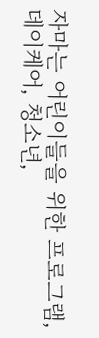자마는 어린이들을 위한 프로그램, 데이케어, 청소년,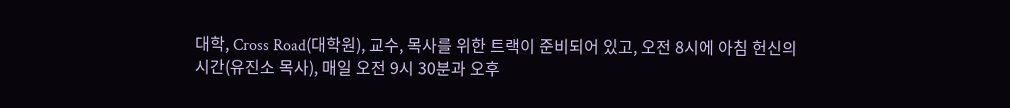대학, Cross Road(대학원), 교수, 목사를 위한 트랙이 준비되어 있고, 오전 8시에 아침 헌신의 시간(유진소 목사), 매일 오전 9시 30분과 오후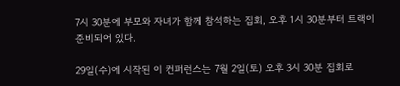7시 30분에 부모와 자녀가 함께 참석하는 집회, 오후 1시 30분부터 트랙이 준비되어 있다.

29일(수)에 시작된 이 컨퍼런스는 7월 2일(토) 오후 3시 30분 집회로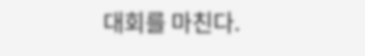대회를 마친다.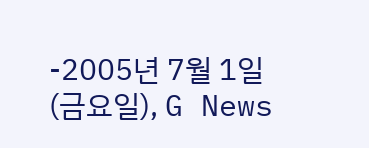-2005년 7월 1일(금요일), G News